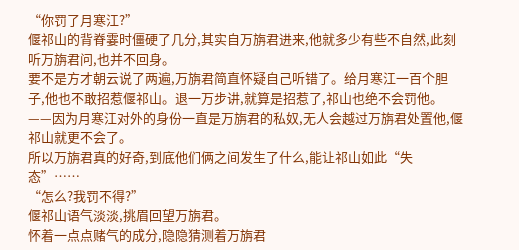“你罚了月寒江?”
偃祁山的背脊霎时僵硬了几分,其实自万旃君进来,他就多少有些不自然,此刻听万旃君问,也并不回身。
要不是方才朝云说了两遍,万旃君简直怀疑自己听错了。给月寒江一百个胆子,他也不敢招惹偃祁山。退一万步讲,就算是招惹了,祁山也绝不会罚他。
——因为月寒江对外的身份一直是万旃君的私奴,无人会越过万旃君处置他,偃祁山就更不会了。
所以万旃君真的好奇,到底他们俩之间发生了什么,能让祁山如此“失态”……
“怎么?我罚不得?”
偃祁山语气淡淡,挑眉回望万旃君。
怀着一点点赌气的成分,隐隐猜测着万旃君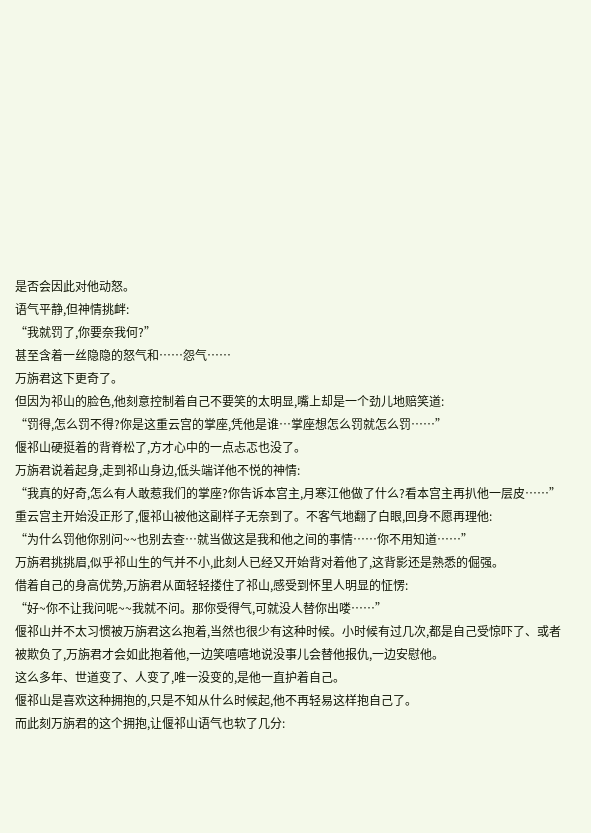是否会因此对他动怒。
语气平静,但神情挑衅:
“我就罚了,你要奈我何?”
甚至含着一丝隐隐的怒气和……怨气……
万旃君这下更奇了。
但因为祁山的脸色,他刻意控制着自己不要笑的太明显,嘴上却是一个劲儿地赔笑道:
“罚得,怎么罚不得?你是这重云宫的掌座,凭他是谁…掌座想怎么罚就怎么罚……”
偃祁山硬挺着的背脊松了,方才心中的一点忐忑也没了。
万旃君说着起身,走到祁山身边,低头端详他不悦的神情:
“我真的好奇,怎么有人敢惹我们的掌座?你告诉本宫主,月寒江他做了什么?看本宫主再扒他一层皮……”
重云宫主开始没正形了,偃祁山被他这副样子无奈到了。不客气地翻了白眼,回身不愿再理他:
“为什么罚他你别问~~也别去查…就当做这是我和他之间的事情……你不用知道……”
万旃君挑挑眉,似乎祁山生的气并不小,此刻人已经又开始背对着他了,这背影还是熟悉的倔强。
借着自己的身高优势,万旃君从面轻轻搂住了祁山,感受到怀里人明显的怔愣:
“好~你不让我问呢~~我就不问。那你受得气,可就没人替你出喽……”
偃祁山并不太习惯被万旃君这么抱着,当然也很少有这种时候。小时候有过几次,都是自己受惊吓了、或者被欺负了,万旃君才会如此抱着他,一边笑嘻嘻地说没事儿会替他报仇,一边安慰他。
这么多年、世道变了、人变了,唯一没变的,是他一直护着自己。
偃祁山是喜欢这种拥抱的,只是不知从什么时候起,他不再轻易这样抱自己了。
而此刻万旃君的这个拥抱,让偃祁山语气也软了几分: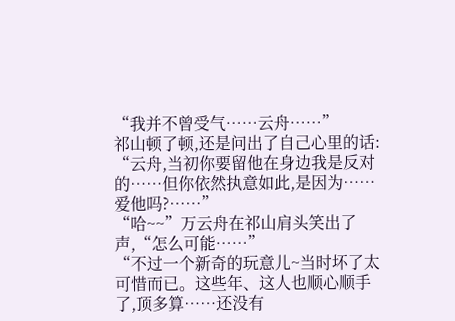“我并不曾受气……云舟……”
祁山顿了顿,还是问出了自己心里的话:
“云舟,当初你要留他在身边我是反对的……但你依然执意如此,是因为……爱他吗?……”
“哈~~”万云舟在祁山肩头笑出了声,“怎么可能……”
“不过一个新奇的玩意儿~当时坏了太可惜而已。这些年、这人也顺心顺手了,顶多算……还没有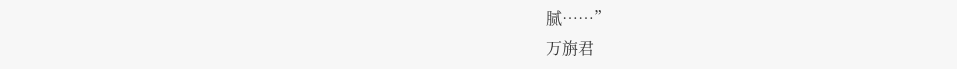腻……”
万旃君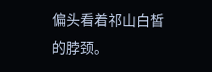偏头看着祁山白皙的脖颈。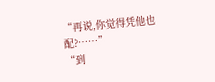“再说,你觉得凭他也配?……”
“到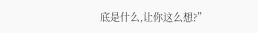底是什么,让你这么想?”